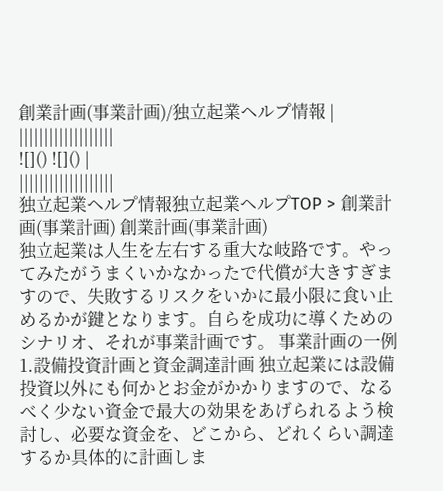創業計画(事業計画)/独立起業ヘルプ情報 |
|||||||||||||||||||
![]() ![]() |
|||||||||||||||||||
独立起業ヘルプ情報独立起業ヘルプTOP > 創業計画(事業計画) 創業計画(事業計画)
独立起業は人生を左右する重大な岐路です。やってみたがうまくいかなかったで代償が大きすぎますので、失敗するリスクをいかに最小限に食い止めるかが鍵となります。自らを成功に導くためのシナリオ、それが事業計画です。 事業計画の一例1.設備投資計画と資金調達計画 独立起業には設備投資以外にも何かとお金がかかりますので、なるべく少ない資金で最大の効果をあげられるよう検討し、必要な資金を、どこから、どれくらい調達するか具体的に計画しま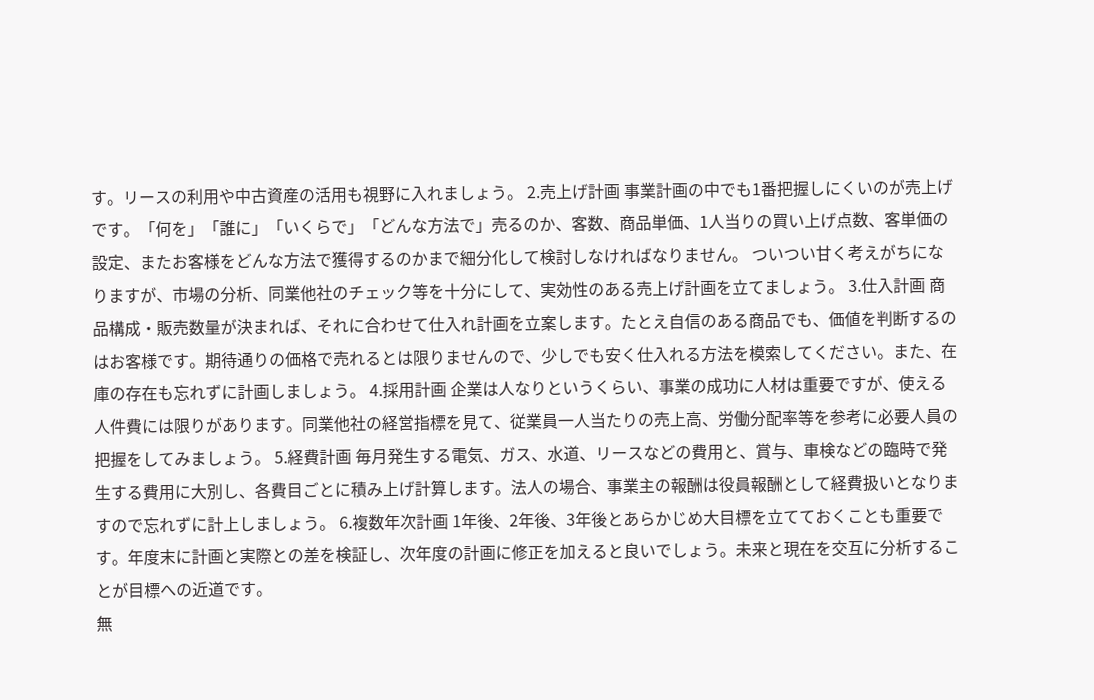す。リースの利用や中古資産の活用も視野に入れましょう。 2.売上げ計画 事業計画の中でも1番把握しにくいのが売上げです。「何を」「誰に」「いくらで」「どんな方法で」売るのか、客数、商品単価、1人当りの買い上げ点数、客単価の設定、またお客様をどんな方法で獲得するのかまで細分化して検討しなければなりません。 ついつい甘く考えがちになりますが、市場の分析、同業他社のチェック等を十分にして、実効性のある売上げ計画を立てましょう。 3.仕入計画 商品構成・販売数量が決まれば、それに合わせて仕入れ計画を立案します。たとえ自信のある商品でも、価値を判断するのはお客様です。期待通りの価格で売れるとは限りませんので、少しでも安く仕入れる方法を模索してください。また、在庫の存在も忘れずに計画しましょう。 4.採用計画 企業は人なりというくらい、事業の成功に人材は重要ですが、使える人件費には限りがあります。同業他社の経営指標を見て、従業員一人当たりの売上高、労働分配率等を参考に必要人員の把握をしてみましょう。 5.経費計画 毎月発生する電気、ガス、水道、リースなどの費用と、賞与、車検などの臨時で発生する費用に大別し、各費目ごとに積み上げ計算します。法人の場合、事業主の報酬は役員報酬として経費扱いとなりますので忘れずに計上しましょう。 6.複数年次計画 1年後、2年後、3年後とあらかじめ大目標を立てておくことも重要です。年度末に計画と実際との差を検証し、次年度の計画に修正を加えると良いでしょう。未来と現在を交互に分析することが目標への近道です。
無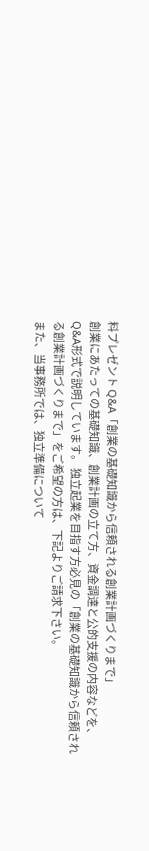料プレゼント Q&A「創業の基礎知識から信頼される創業計画づくりまで」
創業にあたっての基礎知識、創業計画の立て方、資金調達と公的支援の内容などを、Q&A形式で説明しています。 独立起業を目指す方必見の「創業の基礎知識から信頼される創業計画づくりまで」をご希望の方は、下記よりご請求下さい。
また、当事務所では、独立準備について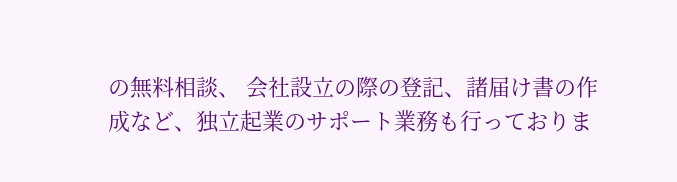の無料相談、 会社設立の際の登記、諸届け書の作成など、独立起業のサポート業務も行っておりま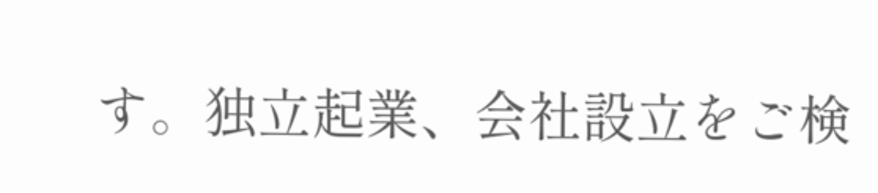す。独立起業、会社設立をご検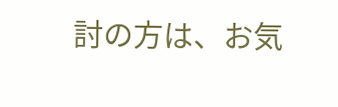討の方は、お気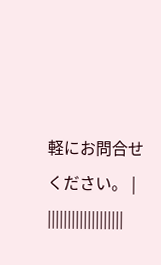軽にお問合せください。 |
|||||||||||||||||||